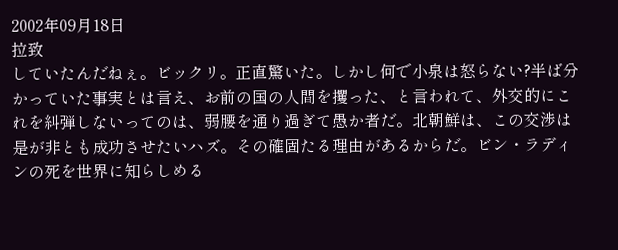2002年09月18日
拉致
していたんだねぇ。ビックリ。正直驚いた。しかし何で小泉は怒らない?半ば分かっていた事実とは言え、お前の国の人間を攫った、と言われて、外交的にこれを糾弾しないってのは、弱腰を通り過ぎて愚か者だ。北朝鮮は、この交渉は是が非とも成功させたいハズ。その確固たる理由があるからだ。ビン・ラディンの死を世界に知らしめる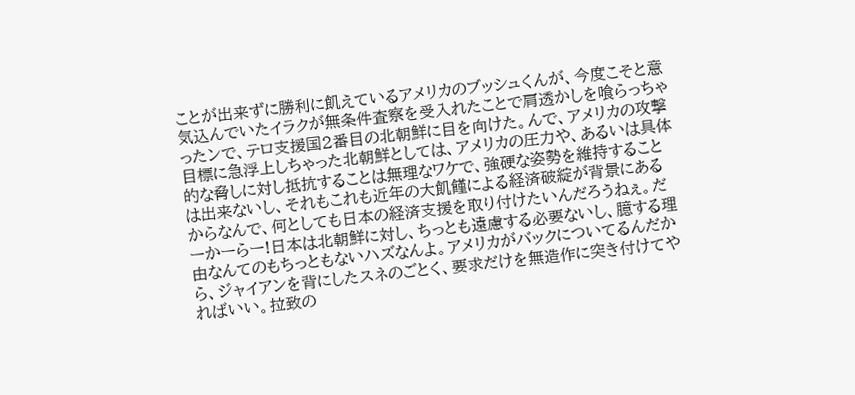ことが出来ずに勝利に飢えているアメリカのブッシュくんが、今度こそと意気込んでいたイラクが無条件査察を受入れたことで肩透かしを喰らっちゃったンで、テロ支援国2番目の北朝鮮に目を向けた。んで、アメリカの攻撃目標に急浮上しちゃった北朝鮮としては、アメリカの圧力や、あるいは具体的な脅しに対し抵抗することは無理なワケで、強硬な姿勢を維持することは出来ないし、それもこれも近年の大飢饉による経済破綻が背景にあるからなんで、何としても日本の経済支援を取り付けたいんだろうねぇ。だーかーらー!日本は北朝鮮に対し、ちっとも遠慮する必要ないし、臆する理由なんてのもちっともないハズなんよ。アメリカがバックについてるんだから、ジャイアンを背にしたスネのごとく、要求だけを無造作に突き付けてやればいい。拉致の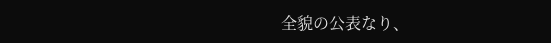全貌の公表なり、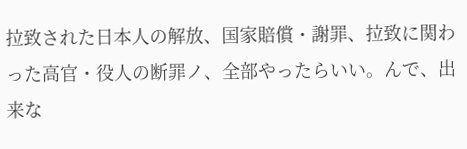拉致された日本人の解放、国家賠償・謝罪、拉致に関わった高官・役人の断罪ノ、全部やったらいい。んで、出来な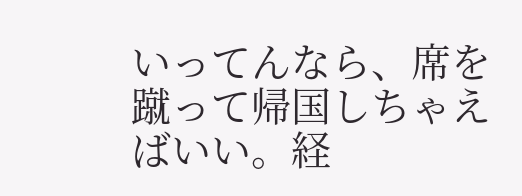いってんなら、席を蹴って帰国しちゃえばいい。経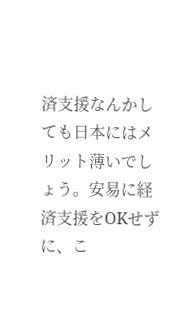済支援なんかしても日本にはメリット薄いでしょう。安易に経済支援をOKせずに、こ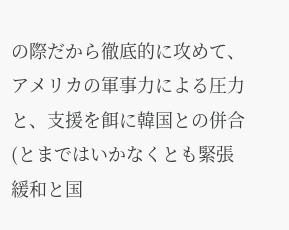の際だから徹底的に攻めて、アメリカの軍事力による圧力と、支援を餌に韓国との併合(とまではいかなくとも緊張緩和と国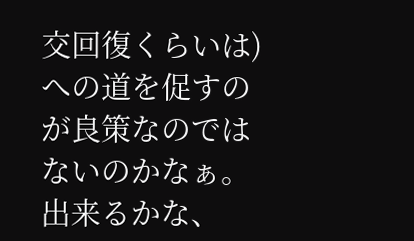交回復くらいは)への道を促すのが良策なのではないのかなぁ。出来るかな、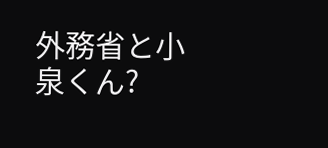外務省と小泉くん?